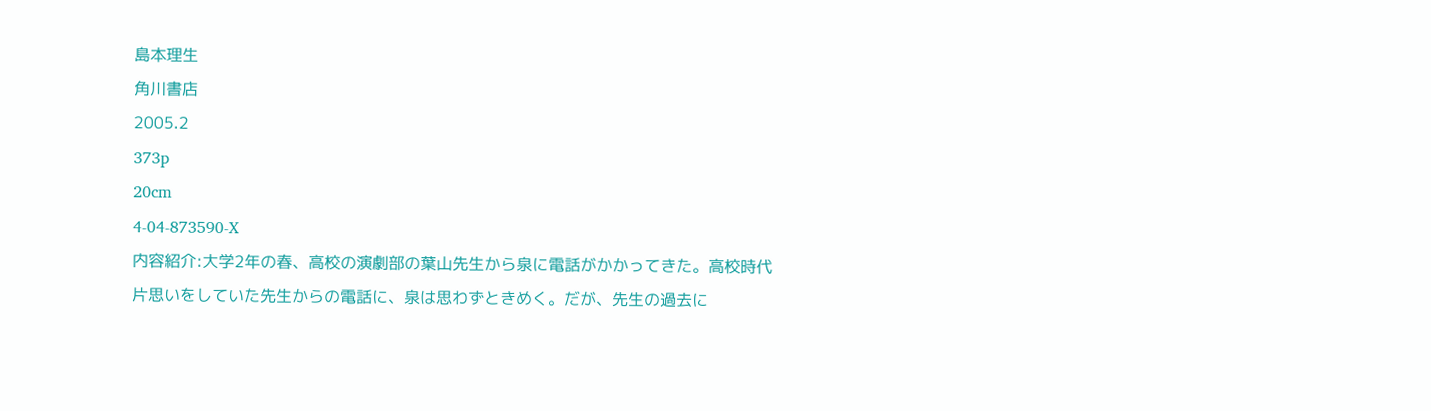島本理生
角川書店
2005.2
373p
20cm
4-04-873590-X
内容紹介:大学2年の春、高校の演劇部の葉山先生から泉に電話がかかってきた。高校時代片思いをしていた先生からの電話に、泉は思わずときめく。だが、先生の過去に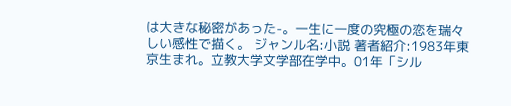は大きな秘密があった-。一生に一度の究極の恋を瑞々しい感性で描く。 ジャンル名:小説 著者紹介:1983年東京生まれ。立教大学文学部在学中。01年「シル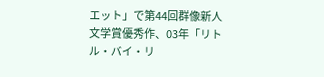エット」で第44回群像新人文学賞優秀作、03年「リトル・バイ・リ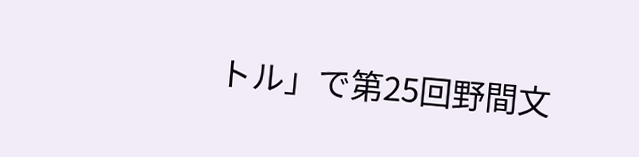トル」で第25回野間文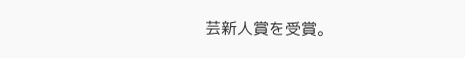芸新人賞を受賞。